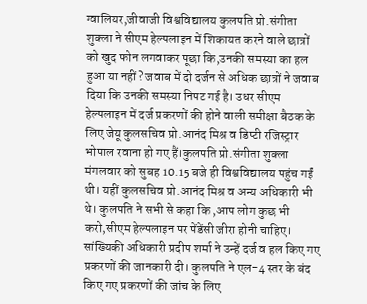ग्वालियर,जीवाजी विश्वविद्यालय कुलपति प्रो.संगीता शुक्ला ने सीएम हेल्पलाइन में शिकायत करने वाले छात्रों को खुद फोन लगवाकर पूछा कि,उनकी समस्या का हल हुआ या नहीं? जवाब में दो दर्जन से अधिक छात्रों ने जवाब दिया कि उनकी समस्या निपट गई है। उधर सीएम हेल्पलाइन में दर्ज प्रकरणों की होने वाली समीक्षा बैठक के लिए जेयू कुलसचिव प्रो.आनंद मिश्र व डिप्टी रजिस्ट्रार भोपाल रवाना हो गए हैं।कुलपति प्रो.संगीता शुक्ला मंगलवार को सुबह 10.15 बजे ही विश्वविद्यालय पहुंच गईं थी। यहीं कुलसचिव प्रो.आनंद मिश्र व अन्य अधिकारी भी थे। कुलपति ने सभी से कहा कि ,आप लोग कुछ भी करो,सीएम हेल्पलाइन पर पेंडेंसी जीरा होनी चाहिए। सांख्यिकी अधिकारी प्रदीप शर्मा ने उन्हें दर्ज व हल किए गए प्रकरणों की जानकारी दी। कुलपति ने एल-4 स्तर के बंद किए गए प्रकरणों की जांच के लिए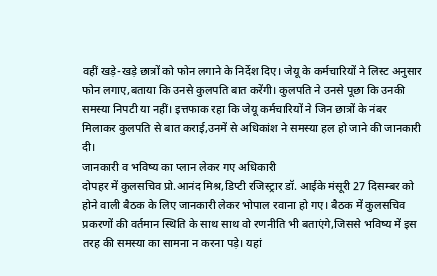वहीं खड़े-खड़े छात्रों को फोन लगाने के निर्देश दिए। जेयू के कर्मचारियों ने लिस्ट अनुसार फोन लगाए,बताया कि उनसे कुलपति बात करेंगी। कुलपति ने उनसे पूछा कि उनकी समस्या निपटी या नहीं। इत्तफाक रहा कि जेयू कर्मचारियों ने जिन छात्रों के नंबर मिलाकर कुलपति से बात कराई,उनमें से अधिकांश ने समस्या हल हो जाने की जानकारी दी।
जानकारी व भविष्य का प्लान लेकर गए अधिकारी
दोपहर में कुलसचिव प्रो.आनंद मिश्र,डिप्टी रजिस्ट्रार डॉ. आईके मंसूरी 27 दिसम्बर को होने वाली बैठक के लिए जानकारी लेकर भोपाल रवाना हो गए। बैठक में कुलसचिव प्रकरणों की वर्तमान स्थिति के साथ साथ वो रणनीति भी बताएंगे,जिससे भविष्य में इस तरह की समस्या का सामना न करना पड़े। यहां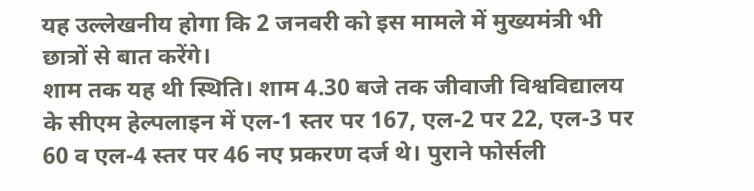यह उल्लेखनीय होगा कि 2 जनवरी को इस मामले में मुख्यमंत्री भी छात्रों से बात करेंगे।
शाम तक यह थी स्थिति। शाम 4.30 बजे तक जीवाजी विश्वविद्यालय के सीएम हेल्पलाइन में एल-1 स्तर पर 167, एल-2 पर 22, एल-3 पर 60 व एल-4 स्तर पर 46 नए प्रकरण दर्ज थे। पुराने फोर्सली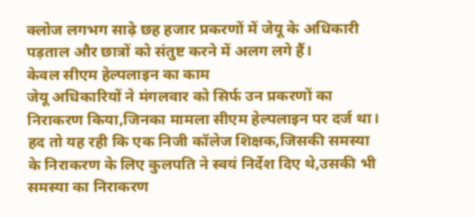क्लोज लगभग साढ़े छह हजार प्रकरणों में जेयू के अधिकारी पड़ताल और छात्रों को संतुष्ट करने में अलग लगे हैं।
केवल सीएम हेल्पलाइन का काम
जेयू अधिकारियों ने मंगलवार को सिर्फ उन प्रकरणों का निराकरण किया,जिनका मामला सीएम हेल्पलाइन पर दर्ज था। हद तो यह रही कि एक निजी कॉलेज शिक्षक,जिसकी समस्या के निराकरण के लिए कुलपति ने स्वयं निर्देश दिए थे,उसकी भी समस्या का निराकरण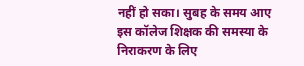नहीं हो सका। सुबह के समय आए इस कॉलेज शिक्षक की समस्या के निराकरण के लिए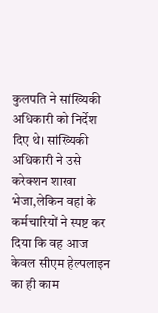कुलपति ने सांख्यिकी अधिकारी को निर्देश दिए थे। सांख्यिकी अधिकारी ने उसे करेक्शन शाखा भेजा,लेकिन वहां के कर्मचारियों ने स्पष्ट कर दिया कि वह आज केवल सीएम हेल्पलाइन का ही काम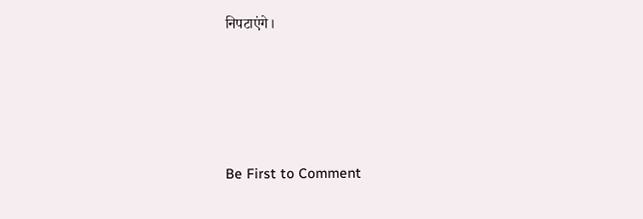निपटाएंगे।





Be First to Comment